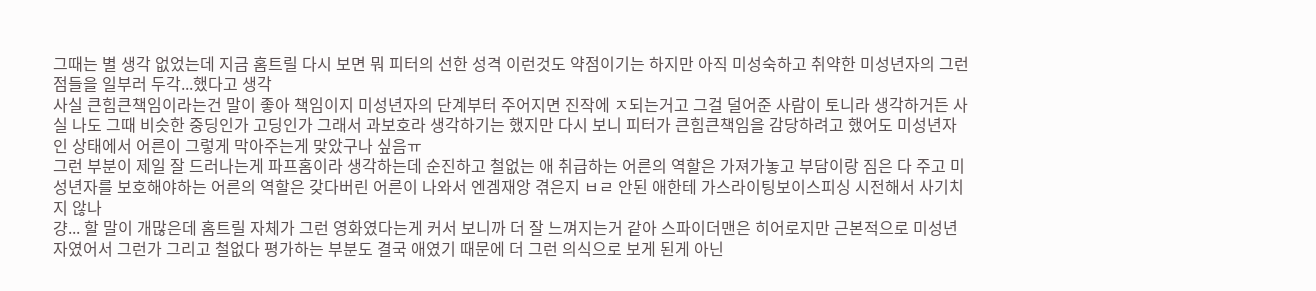그때는 별 생각 없었는데 지금 홈트릴 다시 보면 뭐 피터의 선한 성격 이런것도 약점이기는 하지만 아직 미성숙하고 취약한 미성년자의 그런 점들을 일부러 두각...했다고 생각
사실 큰힘큰책임이라는건 말이 좋아 책임이지 미성년자의 단계부터 주어지면 진작에 ㅈ되는거고 그걸 덜어준 사람이 토니라 생각하거든 사실 나도 그때 비슷한 중딩인가 고딩인가 그래서 과보호라 생각하기는 했지만 다시 보니 피터가 큰힘큰책임을 감당하려고 했어도 미성년자인 상태에서 어른이 그렇게 막아주는게 맞았구나 싶음ㅠ
그런 부분이 제일 잘 드러나는게 파프홈이라 생각하는데 순진하고 철없는 애 취급하는 어른의 역할은 가져가놓고 부담이랑 짐은 다 주고 미성년자를 보호해야하는 어른의 역할은 갖다버린 어른이 나와서 엔겜재앙 겪은지 ㅂㄹ 안된 애한테 가스라이팅보이스피싱 시전해서 사기치지 않나
걍... 할 말이 개많은데 홈트릴 자체가 그런 영화였다는게 커서 보니까 더 잘 느껴지는거 같아 스파이더맨은 히어로지만 근본적으로 미성년자였어서 그런가 그리고 철없다 평가하는 부분도 결국 애였기 때문에 더 그런 의식으로 보게 된게 아닌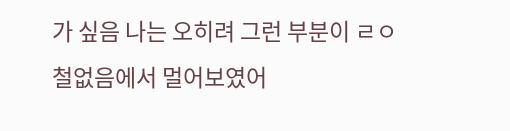가 싶음 나는 오히려 그런 부분이 ㄹㅇ 철없음에서 멀어보였어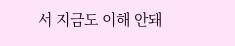서 지금도 이해 안돼